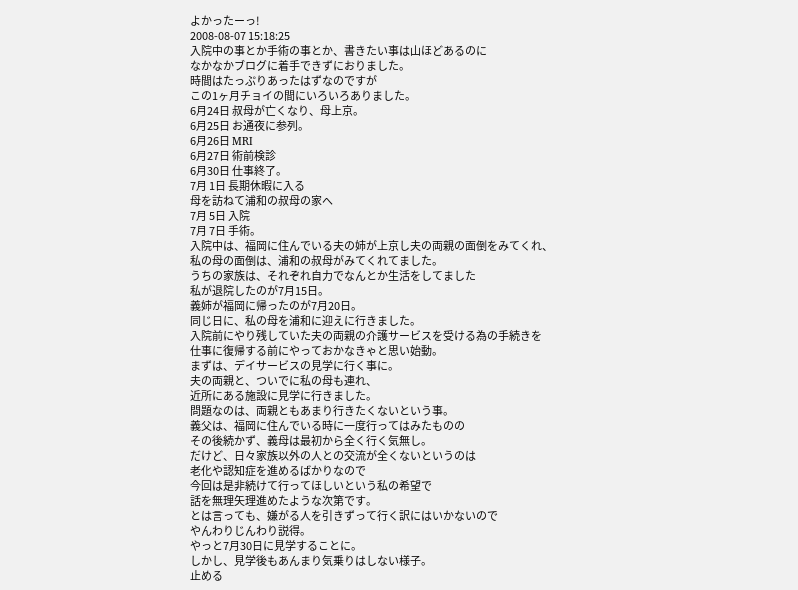よかったーっ!
2008-08-07 15:18:25
入院中の事とか手術の事とか、書きたい事は山ほどあるのに
なかなかブログに着手できずにおりました。
時間はたっぷりあったはずなのですが
この1ヶ月チョイの間にいろいろありました。
6月24日 叔母が亡くなり、母上京。
6月25日 お通夜に参列。
6月26日 MRI
6月27日 術前検診
6月30日 仕事終了。
7月 1日 長期休暇に入る
母を訪ねて浦和の叔母の家へ
7月 5日 入院
7月 7日 手術。
入院中は、福岡に住んでいる夫の姉が上京し夫の両親の面倒をみてくれ、
私の母の面倒は、浦和の叔母がみてくれてました。
うちの家族は、それぞれ自力でなんとか生活をしてました
私が退院したのが7月15日。
義姉が福岡に帰ったのが7月20日。
同じ日に、私の母を浦和に迎えに行きました。
入院前にやり残していた夫の両親の介護サービスを受ける為の手続きを
仕事に復帰する前にやっておかなきゃと思い始動。
まずは、デイサービスの見学に行く事に。
夫の両親と、ついでに私の母も連れ、
近所にある施設に見学に行きました。
問題なのは、両親ともあまり行きたくないという事。
義父は、福岡に住んでいる時に一度行ってはみたものの
その後続かず、義母は最初から全く行く気無し。
だけど、日々家族以外の人との交流が全くないというのは
老化や認知症を進めるばかりなので
今回は是非続けて行ってほしいという私の希望で
話を無理矢理進めたような次第です。
とは言っても、嫌がる人を引きずって行く訳にはいかないので
やんわりじんわり説得。
やっと7月30日に見学することに。
しかし、見学後もあんまり気乗りはしない様子。
止める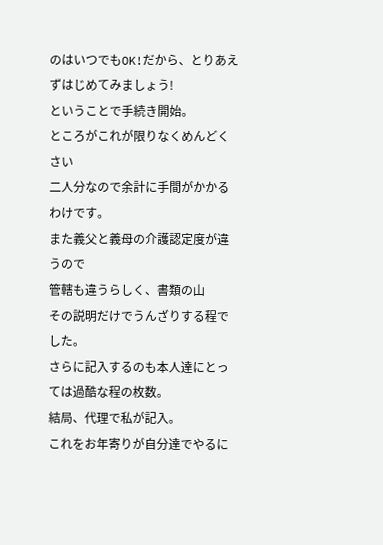のはいつでもOK!だから、とりあえずはじめてみましょう!
ということで手続き開始。
ところがこれが限りなくめんどくさい
二人分なので余計に手間がかかるわけです。
また義父と義母の介護認定度が違うので
管轄も違うらしく、書類の山
その説明だけでうんざりする程でした。
さらに記入するのも本人達にとっては過酷な程の枚数。
結局、代理で私が記入。
これをお年寄りが自分達でやるに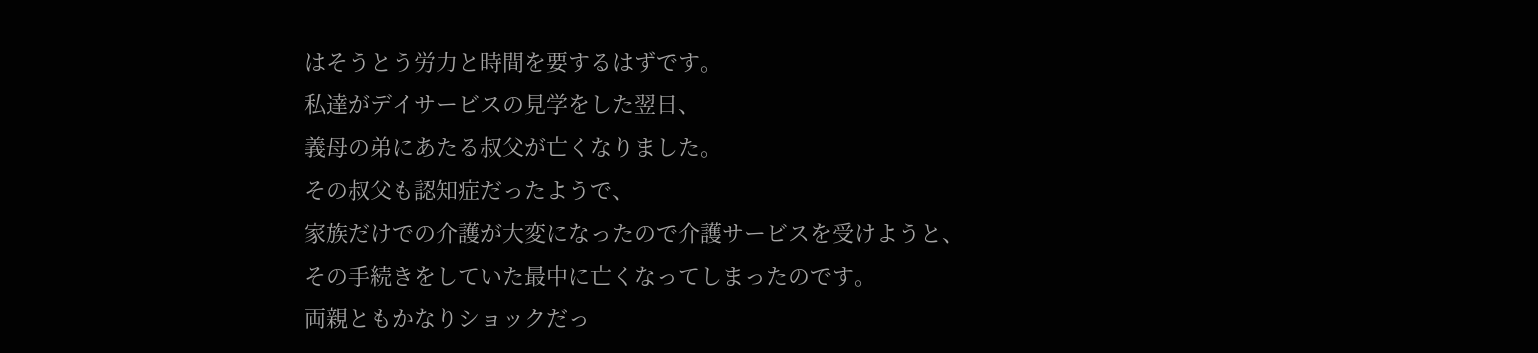はそうとう労力と時間を要するはずです。
私達がデイサービスの見学をした翌日、
義母の弟にあたる叔父が亡くなりました。
その叔父も認知症だったようで、
家族だけでの介護が大変になったので介護サービスを受けようと、
その手続きをしていた最中に亡くなってしまったのです。
両親ともかなりショックだっ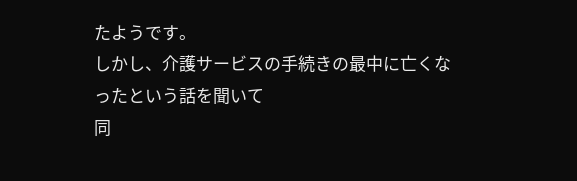たようです。
しかし、介護サービスの手続きの最中に亡くなったという話を聞いて
同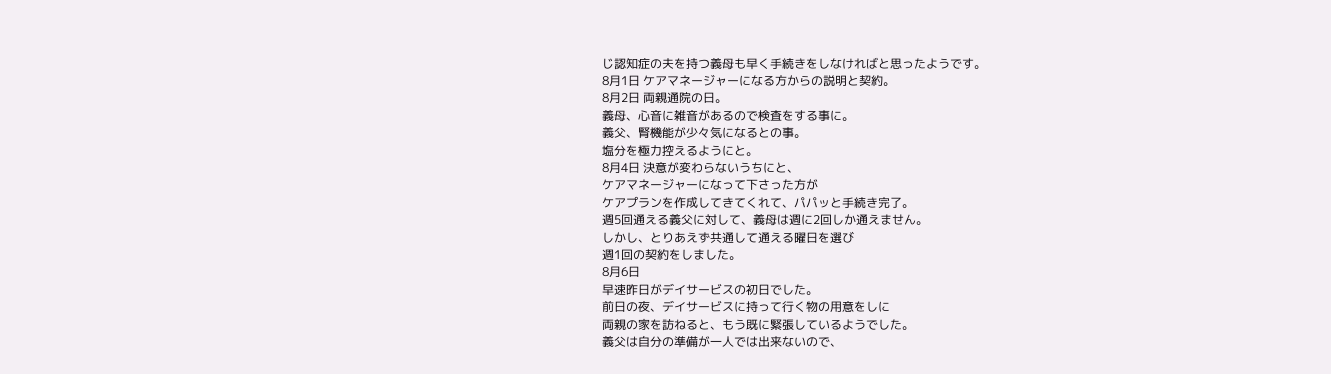じ認知症の夫を持つ義母も早く手続きをしなければと思ったようです。
8月1日 ケアマネージャーになる方からの説明と契約。
8月2日 両親通院の日。
義母、心音に雑音があるので検査をする事に。
義父、腎機能が少々気になるとの事。
塩分を極力控えるようにと。
8月4日 決意が変わらないうちにと、
ケアマネージャーになって下さった方が
ケアプランを作成してきてくれて、パパッと手続き完了。
週5回通える義父に対して、義母は週に2回しか通えません。
しかし、とりあえず共通して通える曜日を選び
週1回の契約をしました。
8月6日
早速昨日がデイサービスの初日でした。
前日の夜、デイサービスに持って行く物の用意をしに
両親の家を訪ねると、もう既に緊張しているようでした。
義父は自分の準備が一人では出来ないので、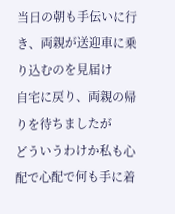当日の朝も手伝いに行き、両親が送迎車に乗り込むのを見届け
自宅に戻り、両親の帰りを待ちましたが
どういうわけか私も心配で心配で何も手に着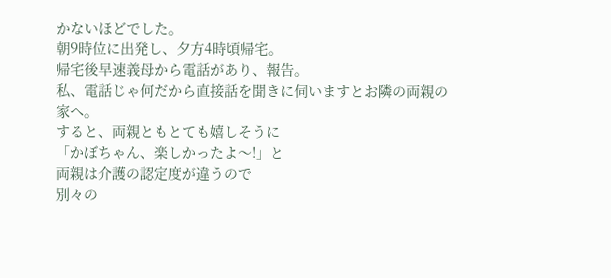かないほどでした。
朝9時位に出発し、夕方4時頃帰宅。
帰宅後早速義母から電話があり、報告。
私、電話じゃ何だから直接話を聞きに伺いますとお隣の両親の家へ。
すると、両親ともとても嬉しそうに
「かぼちゃん、楽しかったよ〜!」と
両親は介護の認定度が違うので
別々の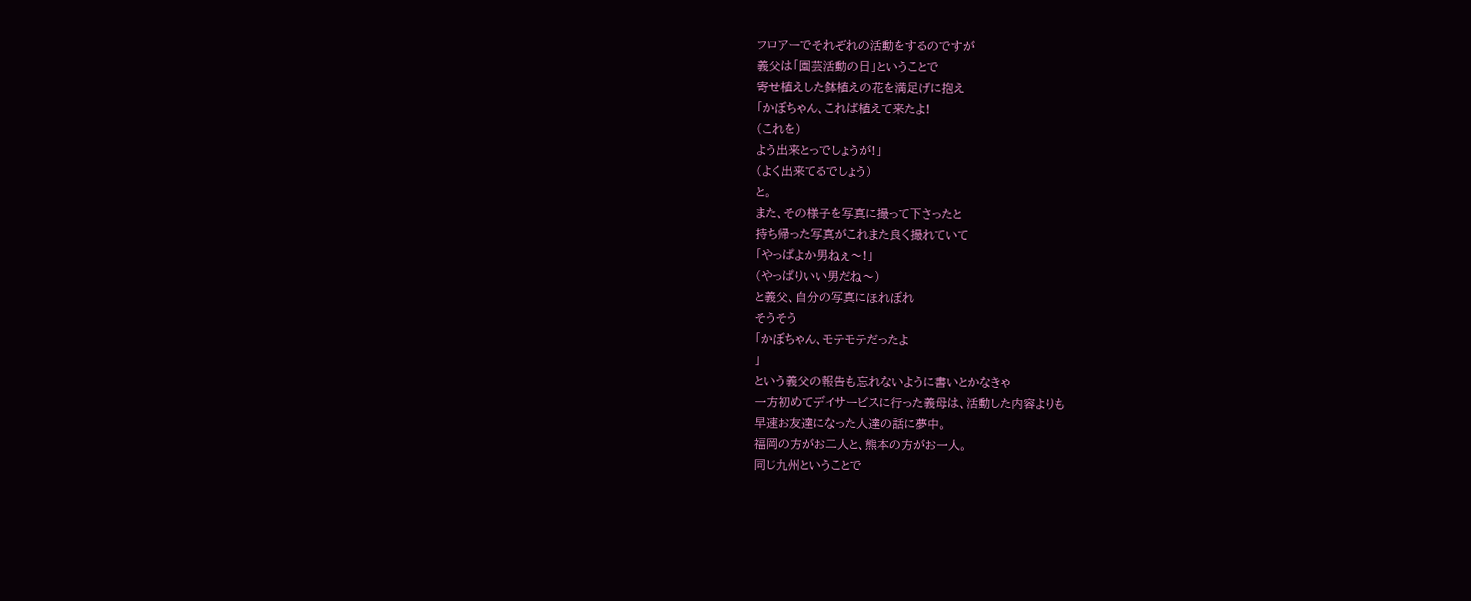フロアーでそれぞれの活動をするのですが
義父は「園芸活動の日」ということで
寄せ植えした鉢植えの花を満足げに抱え
「かぼちゃん、これば植えて来たよ!
(これを)
よう出来とっでしょうが!」
(よく出来てるでしょう)
と。
また、その様子を写真に撮って下さったと
持ち帰った写真がこれまた良く撮れていて
「やっぱよか男ねぇ〜!」
(やっぱりいい男だね〜)
と義父、自分の写真にほれぼれ
そうそう
「かぼちゃん、モテモテだったよ
」
という義父の報告も忘れないように書いとかなきゃ
一方初めてデイサービスに行った義母は、活動した内容よりも
早速お友達になった人達の話に夢中。
福岡の方がお二人と、熊本の方がお一人。
同じ九州ということで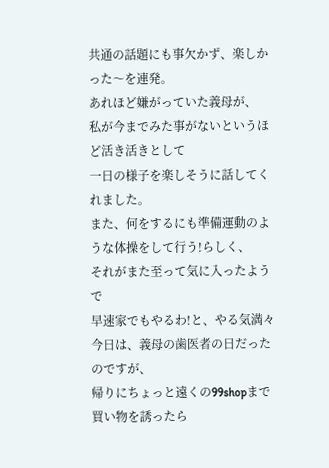共通の話題にも事欠かず、楽しかった〜を連発。
あれほど嫌がっていた義母が、
私が今までみた事がないというほど活き活きとして
一日の様子を楽しそうに話してくれました。
また、何をするにも準備運動のような体操をして行う!らしく、
それがまた至って気に入ったようで
早速家でもやるわ!と、やる気満々
今日は、義母の歯医者の日だったのですが、
帰りにちょっと遠くの99shopまで買い物を誘ったら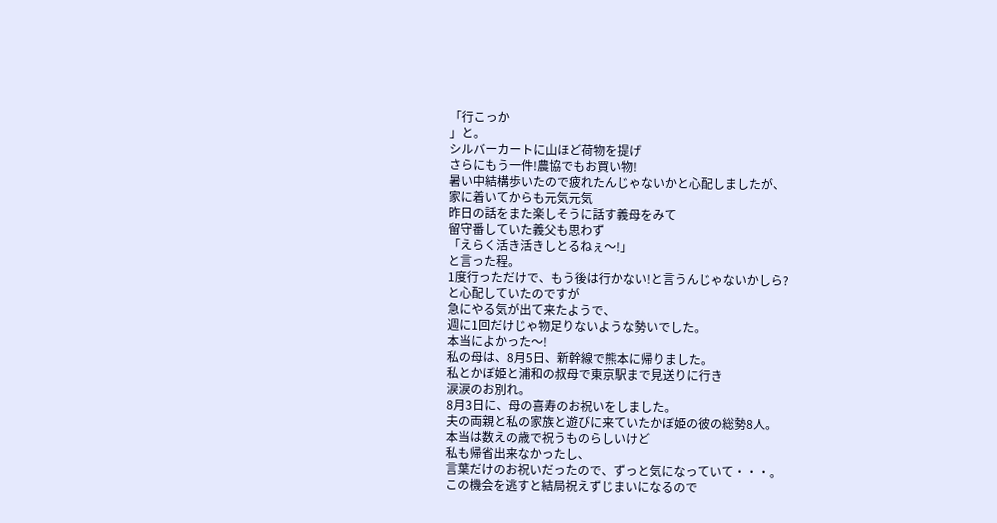「行こっか
」と。
シルバーカートに山ほど荷物を提げ
さらにもう一件!農協でもお買い物!
暑い中結構歩いたので疲れたんじゃないかと心配しましたが、
家に着いてからも元気元気
昨日の話をまた楽しそうに話す義母をみて
留守番していた義父も思わず
「えらく活き活きしとるねぇ〜!」
と言った程。
1度行っただけで、もう後は行かない!と言うんじゃないかしら?
と心配していたのですが
急にやる気が出て来たようで、
週に1回だけじゃ物足りないような勢いでした。
本当によかった〜!
私の母は、8月5日、新幹線で熊本に帰りました。
私とかぼ姫と浦和の叔母で東京駅まで見送りに行き
涙涙のお別れ。
8月3日に、母の喜寿のお祝いをしました。
夫の両親と私の家族と遊びに来ていたかぼ姫の彼の総勢8人。
本当は数えの歳で祝うものらしいけど
私も帰省出来なかったし、
言葉だけのお祝いだったので、ずっと気になっていて・・・。
この機会を逃すと結局祝えずじまいになるので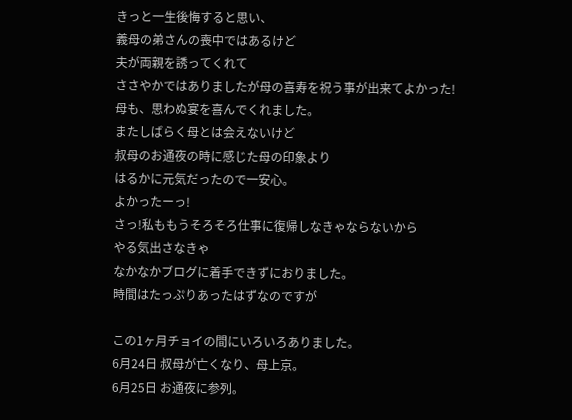きっと一生後悔すると思い、
義母の弟さんの喪中ではあるけど
夫が両親を誘ってくれて
ささやかではありましたが母の喜寿を祝う事が出来てよかった!
母も、思わぬ宴を喜んでくれました。
またしばらく母とは会えないけど
叔母のお通夜の時に感じた母の印象より
はるかに元気だったので一安心。
よかったーっ!
さっ!私ももうそろそろ仕事に復帰しなきゃならないから
やる気出さなきゃ
なかなかブログに着手できずにおりました。
時間はたっぷりあったはずなのですが

この1ヶ月チョイの間にいろいろありました。
6月24日 叔母が亡くなり、母上京。
6月25日 お通夜に参列。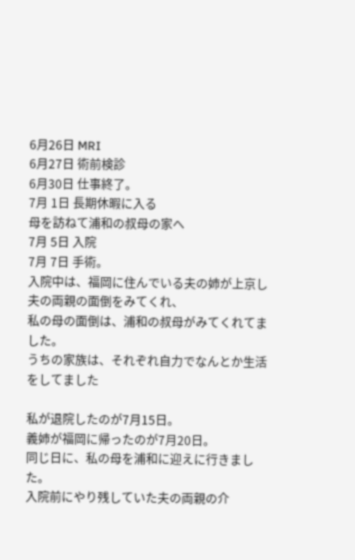6月26日 MRI
6月27日 術前検診
6月30日 仕事終了。
7月 1日 長期休暇に入る
母を訪ねて浦和の叔母の家へ
7月 5日 入院
7月 7日 手術。
入院中は、福岡に住んでいる夫の姉が上京し夫の両親の面倒をみてくれ、
私の母の面倒は、浦和の叔母がみてくれてました。
うちの家族は、それぞれ自力でなんとか生活をしてました

私が退院したのが7月15日。
義姉が福岡に帰ったのが7月20日。
同じ日に、私の母を浦和に迎えに行きました。
入院前にやり残していた夫の両親の介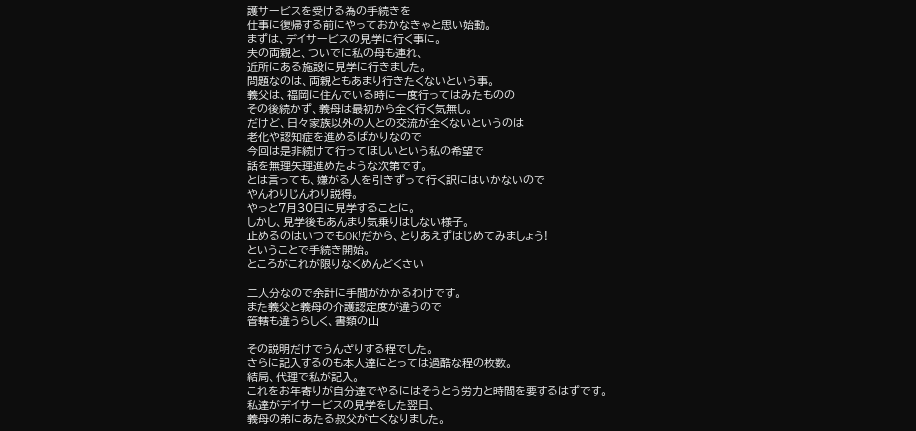護サービスを受ける為の手続きを
仕事に復帰する前にやっておかなきゃと思い始動。
まずは、デイサービスの見学に行く事に。
夫の両親と、ついでに私の母も連れ、
近所にある施設に見学に行きました。
問題なのは、両親ともあまり行きたくないという事。
義父は、福岡に住んでいる時に一度行ってはみたものの
その後続かず、義母は最初から全く行く気無し。
だけど、日々家族以外の人との交流が全くないというのは
老化や認知症を進めるばかりなので
今回は是非続けて行ってほしいという私の希望で
話を無理矢理進めたような次第です。
とは言っても、嫌がる人を引きずって行く訳にはいかないので
やんわりじんわり説得。
やっと7月30日に見学することに。
しかし、見学後もあんまり気乗りはしない様子。
止めるのはいつでもOK!だから、とりあえずはじめてみましょう!
ということで手続き開始。
ところがこれが限りなくめんどくさい

二人分なので余計に手間がかかるわけです。
また義父と義母の介護認定度が違うので
管轄も違うらしく、書類の山

その説明だけでうんざりする程でした。
さらに記入するのも本人達にとっては過酷な程の枚数。
結局、代理で私が記入。
これをお年寄りが自分達でやるにはそうとう労力と時間を要するはずです。
私達がデイサービスの見学をした翌日、
義母の弟にあたる叔父が亡くなりました。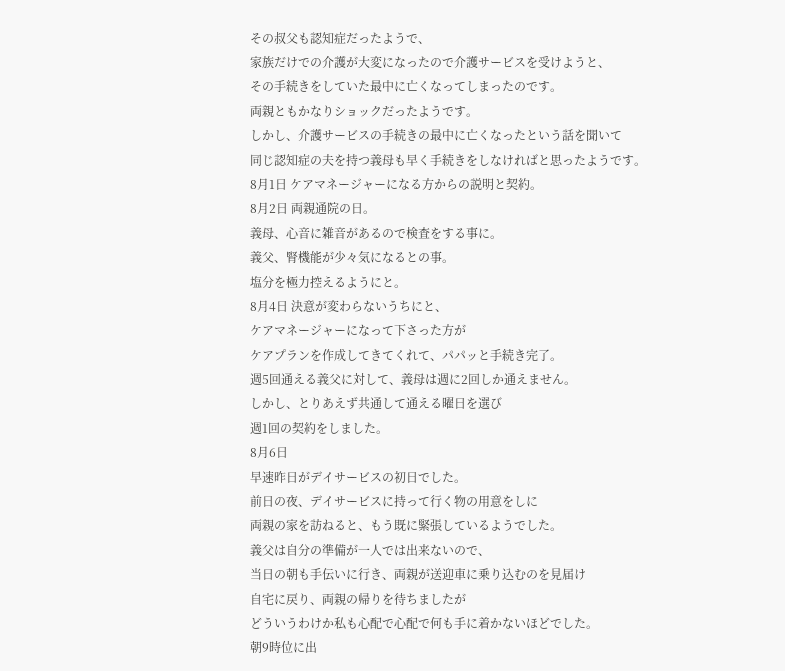その叔父も認知症だったようで、
家族だけでの介護が大変になったので介護サービスを受けようと、
その手続きをしていた最中に亡くなってしまったのです。
両親ともかなりショックだったようです。
しかし、介護サービスの手続きの最中に亡くなったという話を聞いて
同じ認知症の夫を持つ義母も早く手続きをしなければと思ったようです。
8月1日 ケアマネージャーになる方からの説明と契約。
8月2日 両親通院の日。
義母、心音に雑音があるので検査をする事に。
義父、腎機能が少々気になるとの事。
塩分を極力控えるようにと。
8月4日 決意が変わらないうちにと、
ケアマネージャーになって下さった方が
ケアプランを作成してきてくれて、パパッと手続き完了。
週5回通える義父に対して、義母は週に2回しか通えません。
しかし、とりあえず共通して通える曜日を選び
週1回の契約をしました。
8月6日
早速昨日がデイサービスの初日でした。
前日の夜、デイサービスに持って行く物の用意をしに
両親の家を訪ねると、もう既に緊張しているようでした。
義父は自分の準備が一人では出来ないので、
当日の朝も手伝いに行き、両親が送迎車に乗り込むのを見届け
自宅に戻り、両親の帰りを待ちましたが
どういうわけか私も心配で心配で何も手に着かないほどでした。
朝9時位に出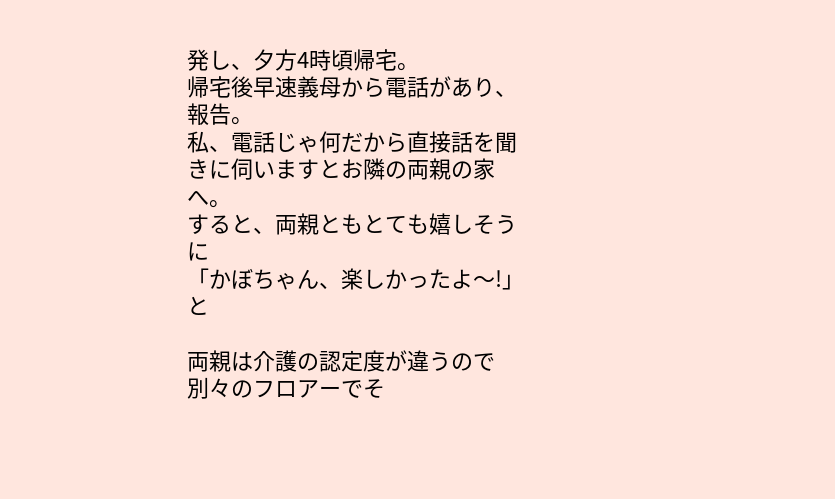発し、夕方4時頃帰宅。
帰宅後早速義母から電話があり、報告。
私、電話じゃ何だから直接話を聞きに伺いますとお隣の両親の家へ。
すると、両親ともとても嬉しそうに
「かぼちゃん、楽しかったよ〜!」と

両親は介護の認定度が違うので
別々のフロアーでそ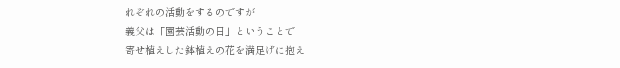れぞれの活動をするのですが
義父は「園芸活動の日」ということで
寄せ植えした鉢植えの花を満足げに抱え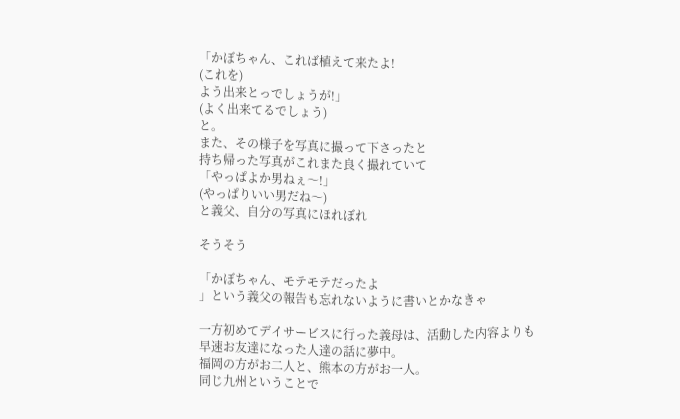「かぼちゃん、これば植えて来たよ!
(これを)
よう出来とっでしょうが!」
(よく出来てるでしょう)
と。
また、その様子を写真に撮って下さったと
持ち帰った写真がこれまた良く撮れていて
「やっぱよか男ねぇ〜!」
(やっぱりいい男だね〜)
と義父、自分の写真にほれぼれ

そうそう

「かぼちゃん、モテモテだったよ
」という義父の報告も忘れないように書いとかなきゃ

一方初めてデイサービスに行った義母は、活動した内容よりも
早速お友達になった人達の話に夢中。
福岡の方がお二人と、熊本の方がお一人。
同じ九州ということで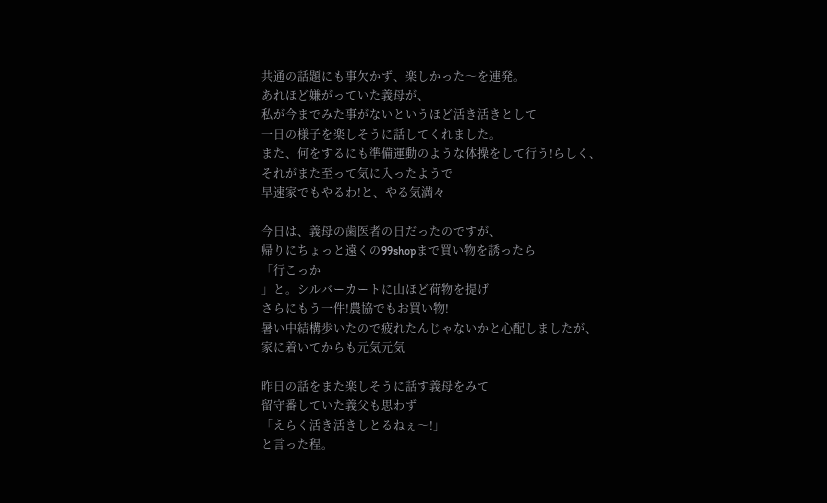共通の話題にも事欠かず、楽しかった〜を連発。
あれほど嫌がっていた義母が、
私が今までみた事がないというほど活き活きとして
一日の様子を楽しそうに話してくれました。
また、何をするにも準備運動のような体操をして行う!らしく、
それがまた至って気に入ったようで
早速家でもやるわ!と、やる気満々

今日は、義母の歯医者の日だったのですが、
帰りにちょっと遠くの99shopまで買い物を誘ったら
「行こっか
」と。シルバーカートに山ほど荷物を提げ
さらにもう一件!農協でもお買い物!
暑い中結構歩いたので疲れたんじゃないかと心配しましたが、
家に着いてからも元気元気

昨日の話をまた楽しそうに話す義母をみて
留守番していた義父も思わず
「えらく活き活きしとるねぇ〜!」
と言った程。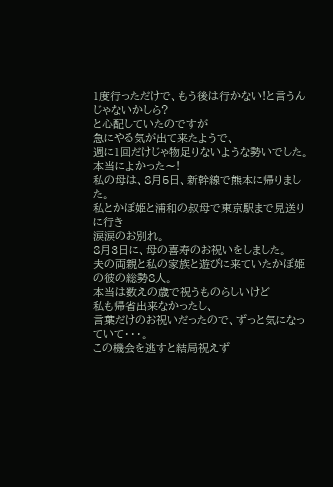1度行っただけで、もう後は行かない!と言うんじゃないかしら?
と心配していたのですが
急にやる気が出て来たようで、
週に1回だけじゃ物足りないような勢いでした。
本当によかった〜!
私の母は、8月5日、新幹線で熊本に帰りました。
私とかぼ姫と浦和の叔母で東京駅まで見送りに行き
涙涙のお別れ。
8月3日に、母の喜寿のお祝いをしました。
夫の両親と私の家族と遊びに来ていたかぼ姫の彼の総勢8人。
本当は数えの歳で祝うものらしいけど
私も帰省出来なかったし、
言葉だけのお祝いだったので、ずっと気になっていて・・・。
この機会を逃すと結局祝えず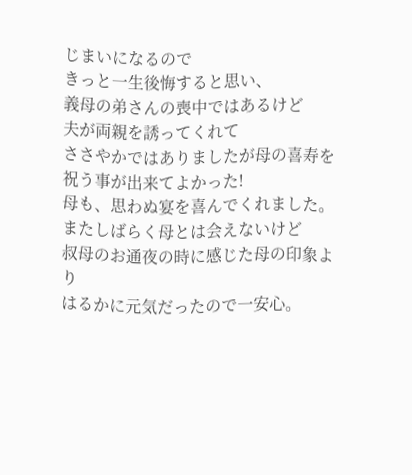じまいになるので
きっと一生後悔すると思い、
義母の弟さんの喪中ではあるけど
夫が両親を誘ってくれて
ささやかではありましたが母の喜寿を祝う事が出来てよかった!
母も、思わぬ宴を喜んでくれました。
またしばらく母とは会えないけど
叔母のお通夜の時に感じた母の印象より
はるかに元気だったので一安心。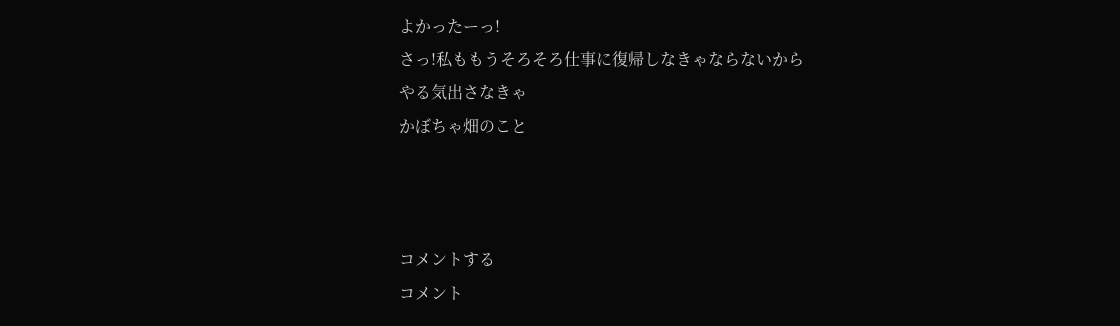よかったーっ!
さっ!私ももうそろそろ仕事に復帰しなきゃならないから
やる気出さなきゃ
かぼちゃ畑のこと



コメントする
コメント